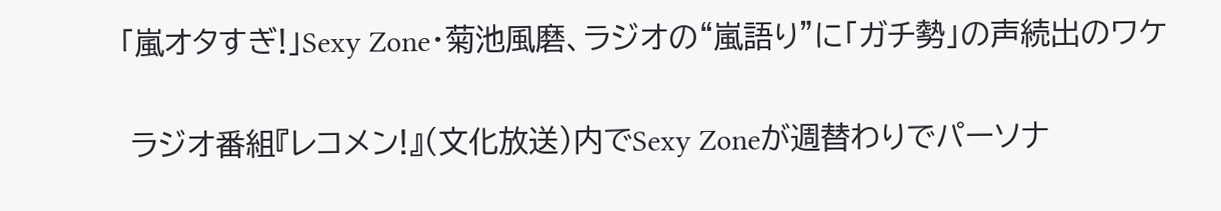「嵐オタすぎ!」Sexy Zone・菊池風磨、ラジオの“嵐語り”に「ガチ勢」の声続出のワケ

 ラジオ番組『レコメン!』(文化放送)内でSexy Zoneが週替わりでパーソナ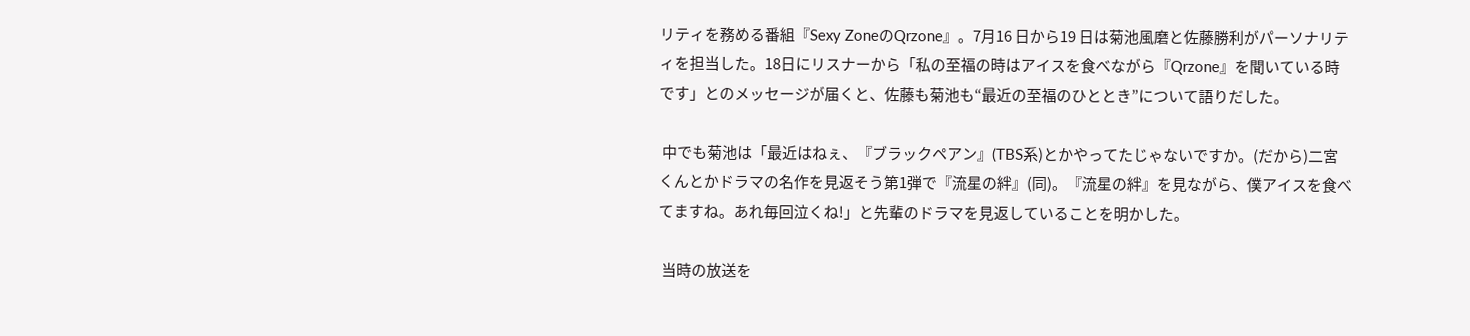リティを務める番組『Sexy ZoneのQrzone』。7月16 日から19 日は菊池風磨と佐藤勝利がパーソナリティを担当した。18日にリスナーから「私の至福の時はアイスを食べながら『Qrzone』を聞いている時です」とのメッセージが届くと、佐藤も菊池も“最近の至福のひととき”について語りだした。

 中でも菊池は「最近はねぇ、『ブラックペアン』(TBS系)とかやってたじゃないですか。(だから)二宮くんとかドラマの名作を見返そう第1弾で『流星の絆』(同)。『流星の絆』を見ながら、僕アイスを食べてますね。あれ毎回泣くね!」と先輩のドラマを見返していることを明かした。

 当時の放送を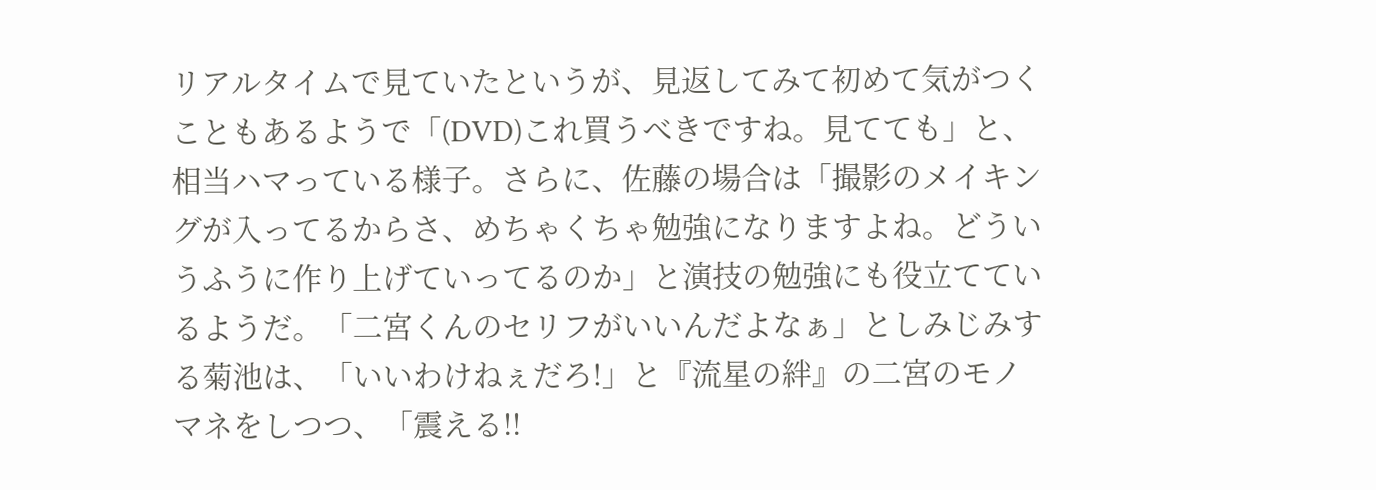リアルタイムで見ていたというが、見返してみて初めて気がつくこともあるようで「(DVD)これ買うべきですね。見てても」と、相当ハマっている様子。さらに、佐藤の場合は「撮影のメイキングが入ってるからさ、めちゃくちゃ勉強になりますよね。どういうふうに作り上げていってるのか」と演技の勉強にも役立てているようだ。「二宮くんのセリフがいいんだよなぁ」としみじみする菊池は、「いいわけねぇだろ!」と『流星の絆』の二宮のモノマネをしつつ、「震える!!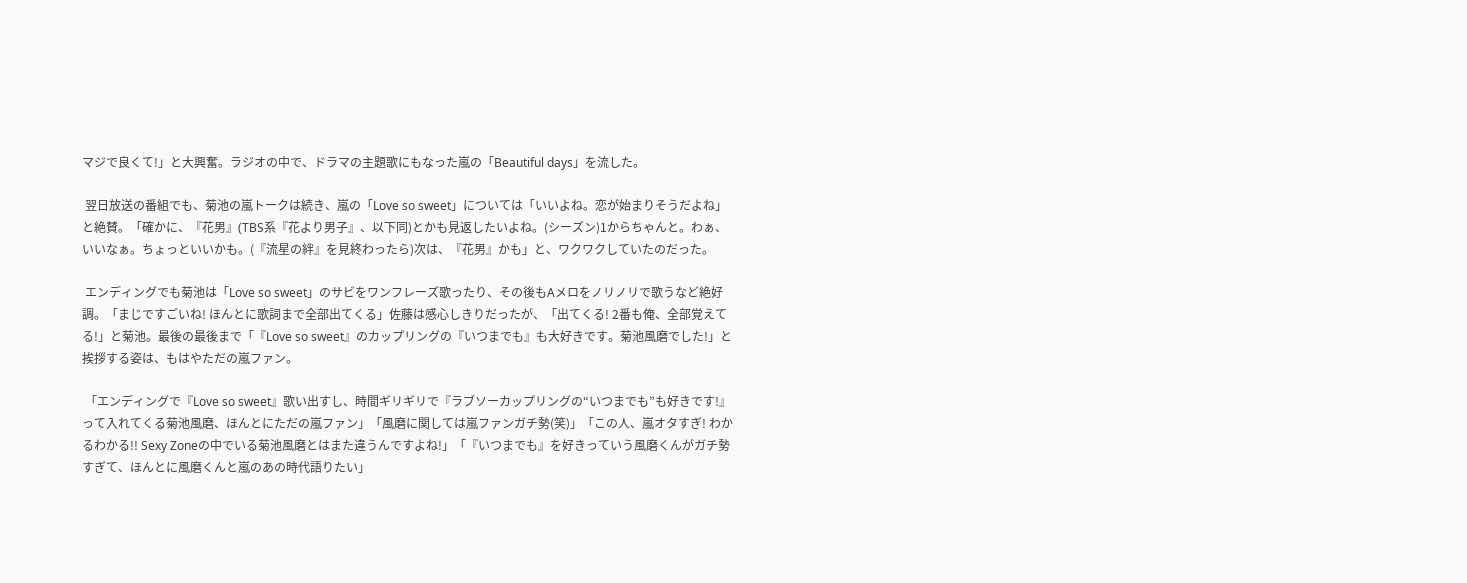マジで良くて!」と大興奮。ラジオの中で、ドラマの主題歌にもなった嵐の「Beautiful days」を流した。

 翌日放送の番組でも、菊池の嵐トークは続き、嵐の「Love so sweet」については「いいよね。恋が始まりそうだよね」と絶賛。「確かに、『花男』(TBS系『花より男子』、以下同)とかも見返したいよね。(シーズン)1からちゃんと。わぁ、いいなぁ。ちょっといいかも。(『流星の絆』を見終わったら)次は、『花男』かも」と、ワクワクしていたのだった。

 エンディングでも菊池は「Love so sweet」のサビをワンフレーズ歌ったり、その後もAメロをノリノリで歌うなど絶好調。「まじですごいね! ほんとに歌詞まで全部出てくる」佐藤は感心しきりだったが、「出てくる! 2番も俺、全部覚えてる!」と菊池。最後の最後まで「『Love so sweet』のカップリングの『いつまでも』も大好きです。菊池風磨でした!」と挨拶する姿は、もはやただの嵐ファン。

 「エンディングで『Love so sweet』歌い出すし、時間ギリギリで『ラブソーカップリングの“いつまでも”も好きです!』って入れてくる菊池風磨、ほんとにただの嵐ファン」「風磨に関しては嵐ファンガチ勢(笑)」「この人、嵐オタすぎ! わかるわかる!! Sexy Zoneの中でいる菊池風磨とはまた違うんですよね!」「『いつまでも』を好きっていう風磨くんがガチ勢すぎて、ほんとに風磨くんと嵐のあの時代語りたい」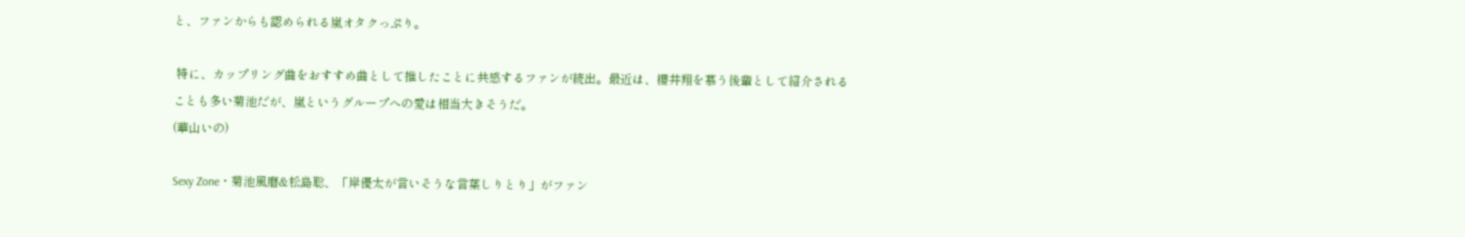と、ファンからも認められる嵐オタクっぷり。

 特に、カップリング曲をおすすめ曲として推したことに共感するファンが続出。最近は、櫻井翔を慕う後輩として紹介されることも多い菊池だが、嵐というグループへの愛は相当大きそうだ。
(華山いの)

Sexy Zone・菊池風磨&松島聡、「岸優太が言いそうな言葉しりとり」がファン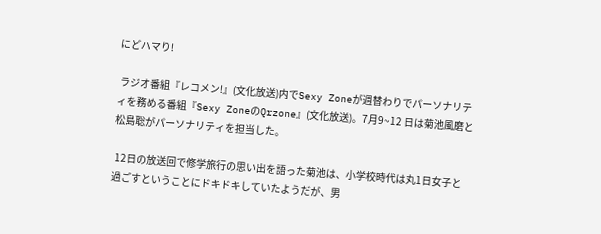にどハマり!

 ラジオ番組『レコメン!』(文化放送)内でSexy Zoneが週替わりでパーソナリティを務める番組『Sexy ZoneのQrzone』(文化放送)。7月9~12 日は菊池風磨と松島聡がパーソナリティを担当した。

 12日の放送回で修学旅行の思い出を語った菊池は、小学校時代は丸1日女子と過ごすということにドキドキしていたようだが、男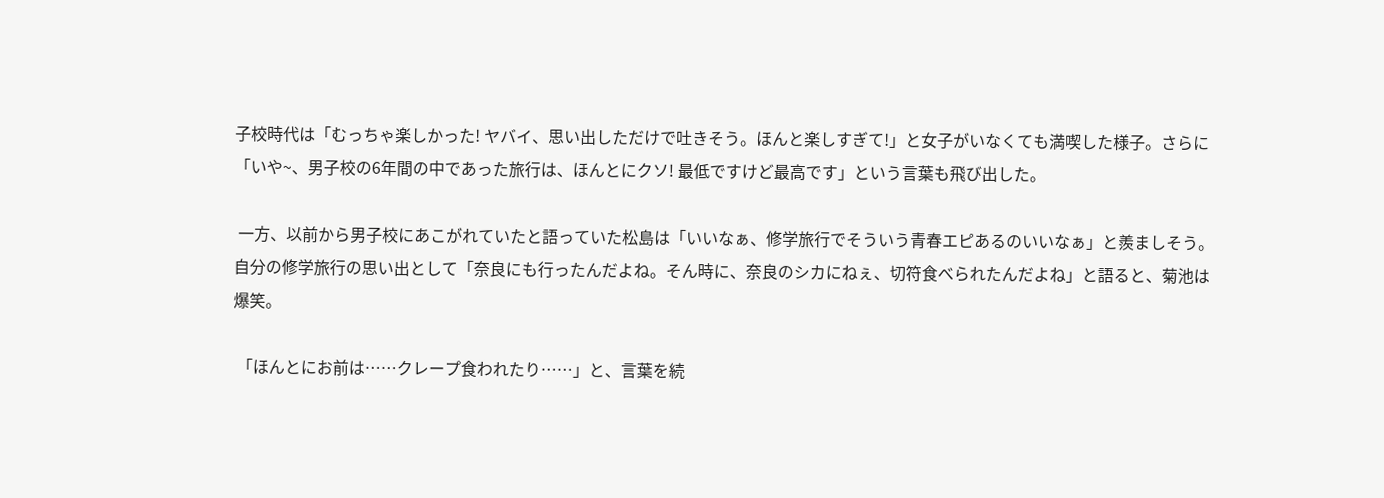子校時代は「むっちゃ楽しかった! ヤバイ、思い出しただけで吐きそう。ほんと楽しすぎて!」と女子がいなくても満喫した様子。さらに「いや~、男子校の6年間の中であった旅行は、ほんとにクソ! 最低ですけど最高です」という言葉も飛び出した。

 一方、以前から男子校にあこがれていたと語っていた松島は「いいなぁ、修学旅行でそういう青春エピあるのいいなぁ」と羨ましそう。自分の修学旅行の思い出として「奈良にも行ったんだよね。そん時に、奈良のシカにねぇ、切符食べられたんだよね」と語ると、菊池は爆笑。

 「ほんとにお前は……クレープ食われたり……」と、言葉を続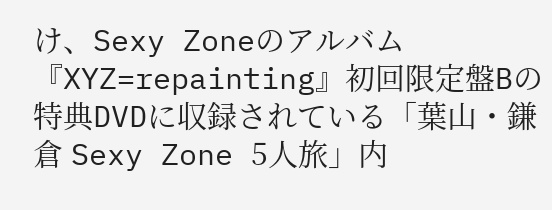け、Sexy Zoneのアルバム『XYZ=repainting』初回限定盤Bの特典DVDに収録されている「葉山・鎌倉 Sexy Zone 5人旅」内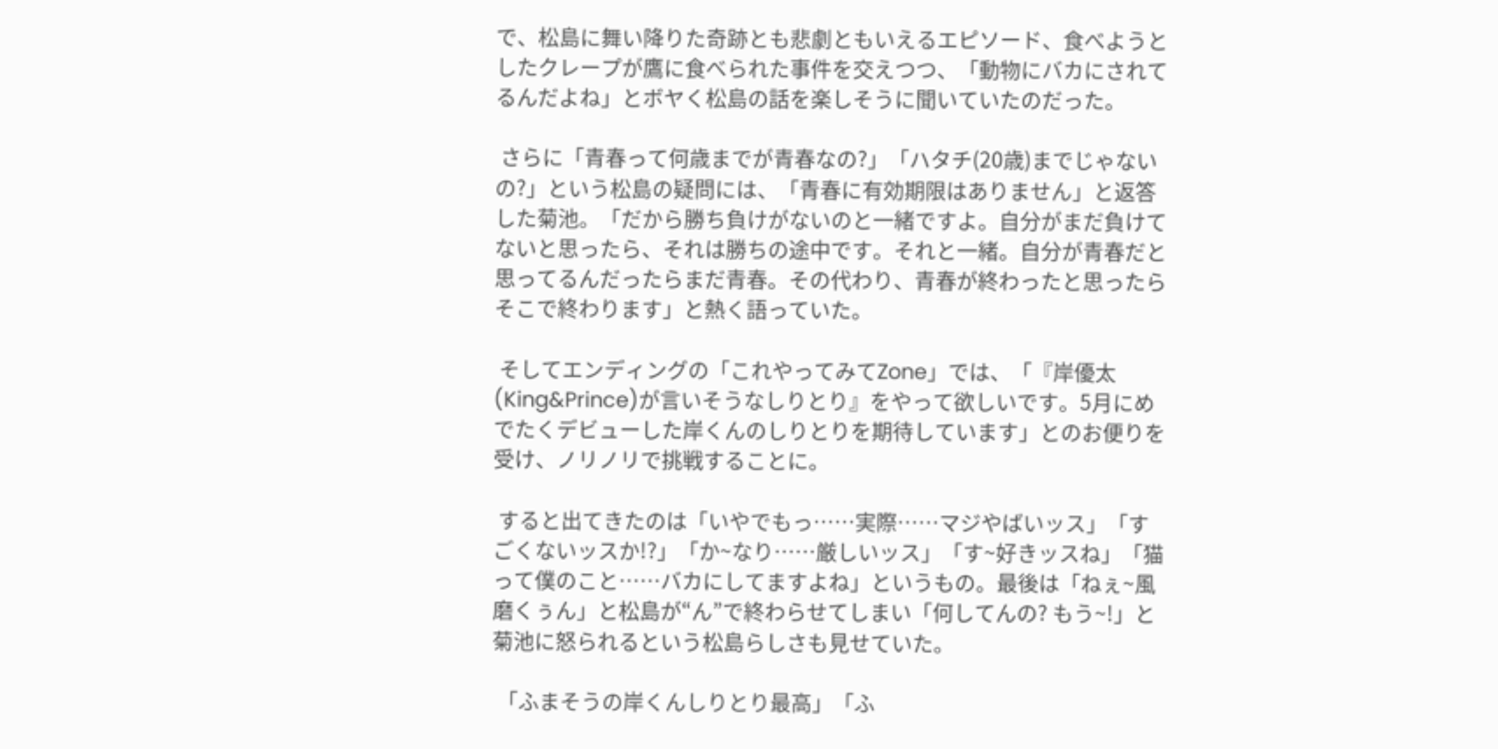で、松島に舞い降りた奇跡とも悲劇ともいえるエピソード、食べようとしたクレープが鷹に食べられた事件を交えつつ、「動物にバカにされてるんだよね」とボヤく松島の話を楽しそうに聞いていたのだった。

 さらに「青春って何歳までが青春なの?」「ハタチ(20歳)までじゃないの?」という松島の疑問には、「青春に有効期限はありません」と返答した菊池。「だから勝ち負けがないのと一緒ですよ。自分がまだ負けてないと思ったら、それは勝ちの途中です。それと一緒。自分が青春だと思ってるんだったらまだ青春。その代わり、青春が終わったと思ったらそこで終わります」と熱く語っていた。

 そしてエンディングの「これやってみてZone」では、「『岸優太(King&Prince)が言いそうなしりとり』をやって欲しいです。5月にめでたくデビューした岸くんのしりとりを期待しています」とのお便りを受け、ノリノリで挑戦することに。

 すると出てきたのは「いやでもっ……実際……マジやばいッス」「すごくないッスか!?」「か~なり……厳しいッス」「す~好きッスね」「猫って僕のこと……バカにしてますよね」というもの。最後は「ねぇ~風磨くぅん」と松島が“ん”で終わらせてしまい「何してんの? もう~!」と菊池に怒られるという松島らしさも見せていた。

 「ふまそうの岸くんしりとり最高」「ふ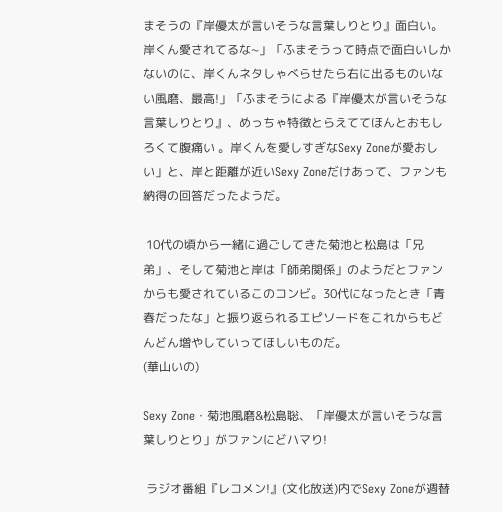まそうの『岸優太が言いそうな言葉しりとり』面白い。岸くん愛されてるな~」「ふまそうって時点で面白いしかないのに、岸くんネタしゃべらせたら右に出るものいない風磨、最高!」「ふまそうによる『岸優太が言いそうな言葉しりとり』、めっちゃ特徴とらえててほんとおもしろくて腹痛い 。岸くんを愛しすぎなSexy Zoneが愛おしい」と、岸と距離が近いSexy Zoneだけあって、ファンも納得の回答だったようだ。

 10代の頃から一緒に過ごしてきた菊池と松島は「兄弟」、そして菊池と岸は「師弟関係」のようだとファンからも愛されているこのコンビ。30代になったとき「青春だったな」と振り返られるエピソードをこれからもどんどん増やしていってほしいものだ。
(華山いの)

Sexy Zone・菊池風磨&松島聡、「岸優太が言いそうな言葉しりとり」がファンにどハマり!

 ラジオ番組『レコメン!』(文化放送)内でSexy Zoneが週替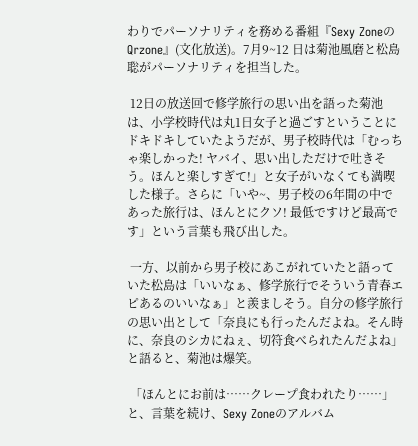わりでパーソナリティを務める番組『Sexy ZoneのQrzone』(文化放送)。7月9~12 日は菊池風磨と松島聡がパーソナリティを担当した。

 12日の放送回で修学旅行の思い出を語った菊池は、小学校時代は丸1日女子と過ごすということにドキドキしていたようだが、男子校時代は「むっちゃ楽しかった! ヤバイ、思い出しただけで吐きそう。ほんと楽しすぎて!」と女子がいなくても満喫した様子。さらに「いや~、男子校の6年間の中であった旅行は、ほんとにクソ! 最低ですけど最高です」という言葉も飛び出した。

 一方、以前から男子校にあこがれていたと語っていた松島は「いいなぁ、修学旅行でそういう青春エピあるのいいなぁ」と羨ましそう。自分の修学旅行の思い出として「奈良にも行ったんだよね。そん時に、奈良のシカにねぇ、切符食べられたんだよね」と語ると、菊池は爆笑。

 「ほんとにお前は……クレープ食われたり……」と、言葉を続け、Sexy Zoneのアルバム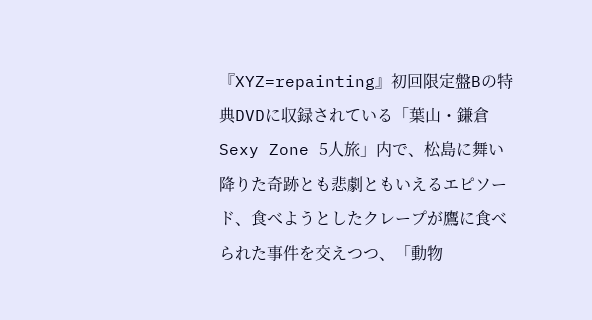『XYZ=repainting』初回限定盤Bの特典DVDに収録されている「葉山・鎌倉 Sexy Zone 5人旅」内で、松島に舞い降りた奇跡とも悲劇ともいえるエピソード、食べようとしたクレープが鷹に食べられた事件を交えつつ、「動物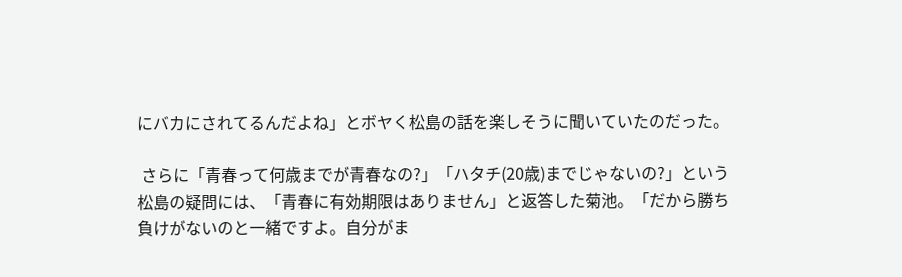にバカにされてるんだよね」とボヤく松島の話を楽しそうに聞いていたのだった。

 さらに「青春って何歳までが青春なの?」「ハタチ(20歳)までじゃないの?」という松島の疑問には、「青春に有効期限はありません」と返答した菊池。「だから勝ち負けがないのと一緒ですよ。自分がま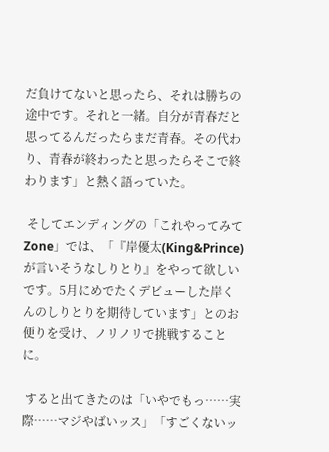だ負けてないと思ったら、それは勝ちの途中です。それと一緒。自分が青春だと思ってるんだったらまだ青春。その代わり、青春が終わったと思ったらそこで終わります」と熱く語っていた。

 そしてエンディングの「これやってみてZone」では、「『岸優太(King&Prince)が言いそうなしりとり』をやって欲しいです。5月にめでたくデビューした岸くんのしりとりを期待しています」とのお便りを受け、ノリノリで挑戦することに。

 すると出てきたのは「いやでもっ……実際……マジやばいッス」「すごくないッ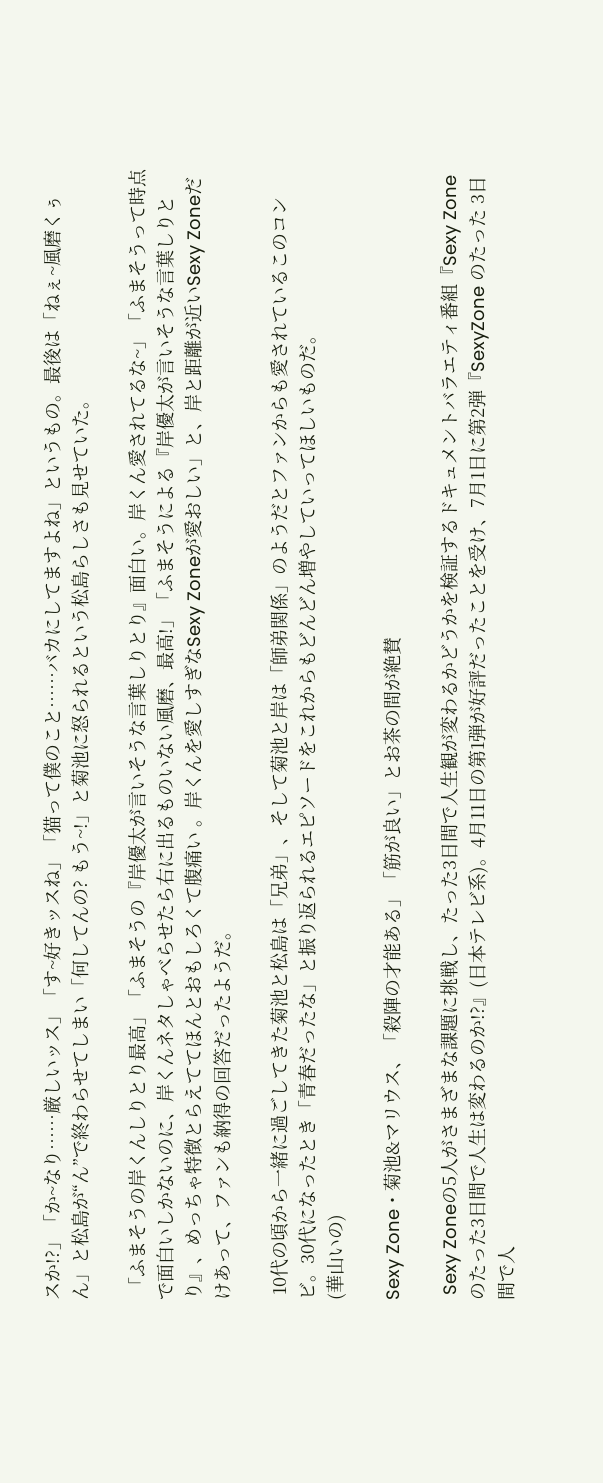スか!?」「か~なり……厳しいッス」「す~好きッスね」「猫って僕のこと……バカにしてますよね」というもの。最後は「ねぇ~風磨くぅん」と松島が“ん”で終わらせてしまい「何してんの? もう~!」と菊池に怒られるという松島らしさも見せていた。

 「ふまそうの岸くんしりとり最高」「ふまそうの『岸優太が言いそうな言葉しりとり』面白い。岸くん愛されてるな~」「ふまそうって時点で面白いしかないのに、岸くんネタしゃべらせたら右に出るものいない風磨、最高!」「ふまそうによる『岸優太が言いそうな言葉しりとり』、めっちゃ特徴とらえててほんとおもしろくて腹痛い 。岸くんを愛しすぎなSexy Zoneが愛おしい」と、岸と距離が近いSexy Zoneだけあって、ファンも納得の回答だったようだ。

 10代の頃から一緒に過ごしてきた菊池と松島は「兄弟」、そして菊池と岸は「師弟関係」のようだとファンからも愛されているこのコンビ。30代になったとき「青春だったな」と振り返られるエピソードをこれからもどんどん増やしていってほしいものだ。
(華山いの)

Sexy Zone・菊池&マリウス、「殺陣の才能ある」「筋が良い」とお茶の間が絶賛

 Sexy Zoneの5人がさまざまな課題に挑戦し、たった3日間で人生観が変わるかどうかを検証するドキュメントバラエティ番組『Sexy Zoneのたった3日間で人生は変わるのか!?』(日本テレビ系)。4月11日の第1弾が好評だったことを受け、7月1日に第2弾『SexyZone のたった 3日間で人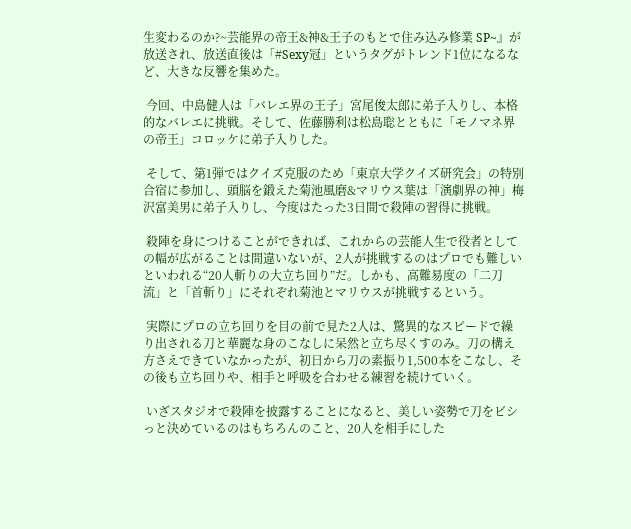生変わるのか?~芸能界の帝王&神&王子のもとで住み込み修業 SP~』が放送され、放送直後は「#Sexy冠」というタグがトレンド1位になるなど、大きな反響を集めた。

 今回、中島健人は「バレエ界の王子」宮尾俊太郎に弟子入りし、本格的なバレエに挑戦。そして、佐藤勝利は松島聡とともに「モノマネ界の帝王」コロッケに弟子入りした。

 そして、第1弾ではクイズ克服のため「東京大学クイズ研究会」の特別合宿に参加し、頭脳を鍛えた菊池風磨&マリウス葉は「演劇界の神」梅沢富美男に弟子入りし、今度はたった3日間で殺陣の習得に挑戦。

 殺陣を身につけることができれば、これからの芸能人生で役者としての幅が広がることは間違いないが、2人が挑戦するのはプロでも難しいといわれる“20人斬りの大立ち回り”だ。しかも、高難易度の「二刀流」と「首斬り」にそれぞれ菊池とマリウスが挑戦するという。

 実際にプロの立ち回りを目の前で見た2人は、驚異的なスピードで繰り出される刀と華麗な身のこなしに呆然と立ち尽くすのみ。刀の構え方さえできていなかったが、初日から刀の素振り1,500本をこなし、その後も立ち回りや、相手と呼吸を合わせる練習を続けていく。

 いざスタジオで殺陣を披露することになると、美しい姿勢で刀をビシっと決めているのはもちろんのこと、20人を相手にした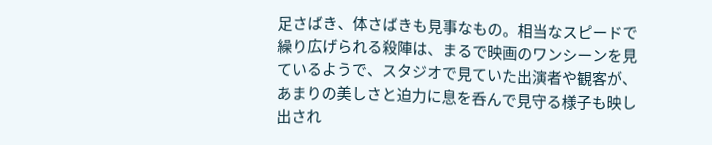足さばき、体さばきも見事なもの。相当なスピードで繰り広げられる殺陣は、まるで映画のワンシーンを見ているようで、スタジオで見ていた出演者や観客が、あまりの美しさと迫力に息を呑んで見守る様子も映し出され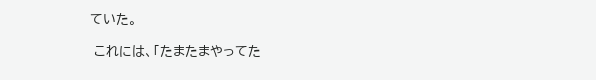ていた。

 これには、「たまたまやってた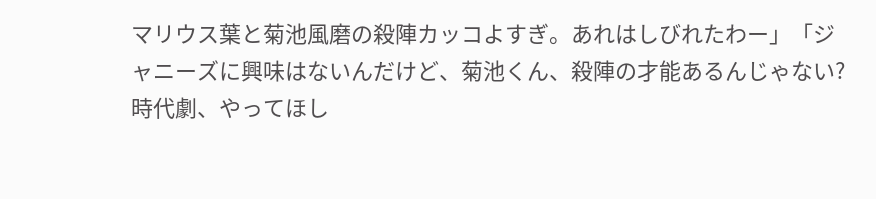マリウス葉と菊池風磨の殺陣カッコよすぎ。あれはしびれたわー」「ジャニーズに興味はないんだけど、菊池くん、殺陣の才能あるんじゃない?  時代劇、やってほし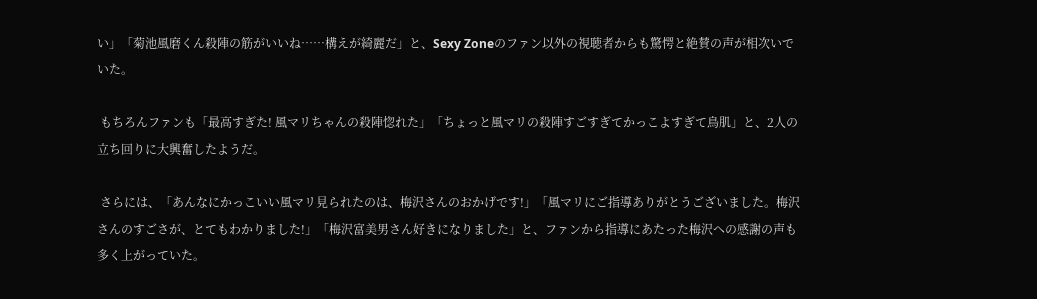い」「菊池風磨くん殺陣の筋がいいね……構えが綺麗だ」と、Sexy Zoneのファン以外の視聴者からも驚愕と絶賛の声が相次いでいた。

 もちろんファンも「最高すぎた! 風マリちゃんの殺陣惚れた」「ちょっと風マリの殺陣すごすぎてかっこよすぎて鳥肌」と、2人の立ち回りに大興奮したようだ。

 さらには、「あんなにかっこいい風マリ見られたのは、梅沢さんのおかげです!」「風マリにご指導ありがとうございました。梅沢さんのすごさが、とてもわかりました!」「梅沢富美男さん好きになりました」と、ファンから指導にあたった梅沢への感謝の声も多く上がっていた。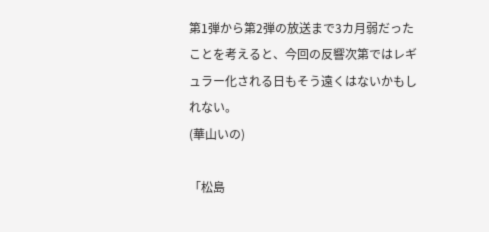第1弾から第2弾の放送まで3カ月弱だったことを考えると、今回の反響次第ではレギュラー化される日もそう遠くはないかもしれない。
(華山いの)

「松島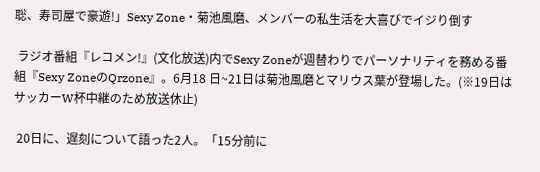聡、寿司屋で豪遊!」Sexy Zone・菊池風磨、メンバーの私生活を大喜びでイジり倒す

 ラジオ番組『レコメン!』(文化放送)内でSexy Zoneが週替わりでパーソナリティを務める番組『Sexy ZoneのQrzone』。6月18 日~21日は菊池風磨とマリウス葉が登場した。(※19日はサッカーW杯中継のため放送休止)

 20日に、遅刻について語った2人。「15分前に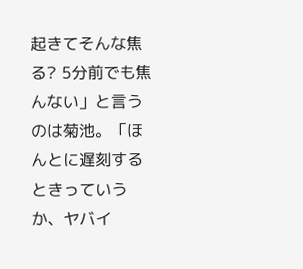起きてそんな焦る? 5分前でも焦んない」と言うのは菊池。「ほんとに遅刻するときっていうか、ヤバイ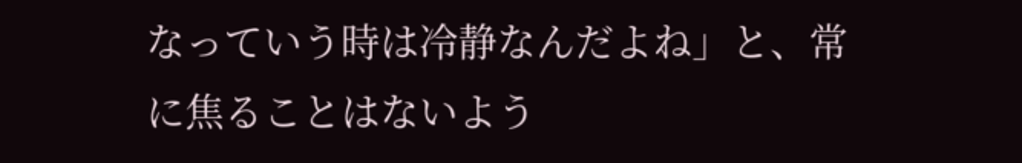なっていう時は冷静なんだよね」と、常に焦ることはないよう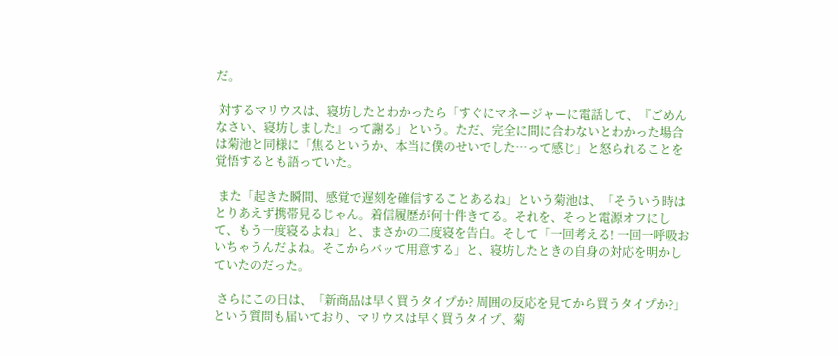だ。

 対するマリウスは、寝坊したとわかったら「すぐにマネージャーに電話して、『ごめんなさい、寝坊しました』って謝る」という。ただ、完全に間に合わないとわかった場合は菊池と同様に「焦るというか、本当に僕のせいでした…って感じ」と怒られることを覚悟するとも語っていた。

 また「起きた瞬間、感覚で遅刻を確信することあるね」という菊池は、「そういう時はとりあえず携帯見るじゃん。着信履歴が何十件きてる。それを、そっと電源オフにして、もう一度寝るよね」と、まさかの二度寝を告白。そして「一回考える! 一回一呼吸おいちゃうんだよね。そこからバッて用意する」と、寝坊したときの自身の対応を明かしていたのだった。

 さらにこの日は、「新商品は早く買うタイプか? 周囲の反応を見てから買うタイプか?」という質問も届いており、マリウスは早く買うタイプ、菊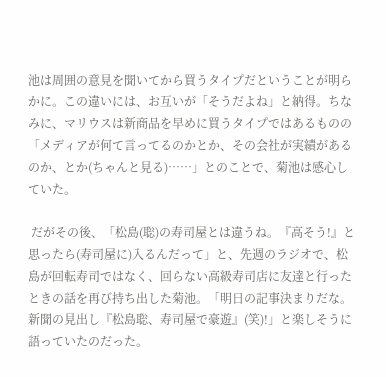池は周囲の意見を聞いてから買うタイプだということが明らかに。この違いには、お互いが「そうだよね」と納得。ちなみに、マリウスは新商品を早めに買うタイプではあるものの「メディアが何て言ってるのかとか、その会社が実績があるのか、とか(ちゃんと見る)……」とのことで、菊池は感心していた。

 だがその後、「松島(聡)の寿司屋とは違うね。『高そう!』と思ったら(寿司屋に)入るんだって」と、先週のラジオで、松島が回転寿司ではなく、回らない高級寿司店に友達と行ったときの話を再び持ち出した菊池。「明日の記事決まりだな。新聞の見出し『松島聡、寿司屋で豪遊』(笑)!」と楽しそうに語っていたのだった。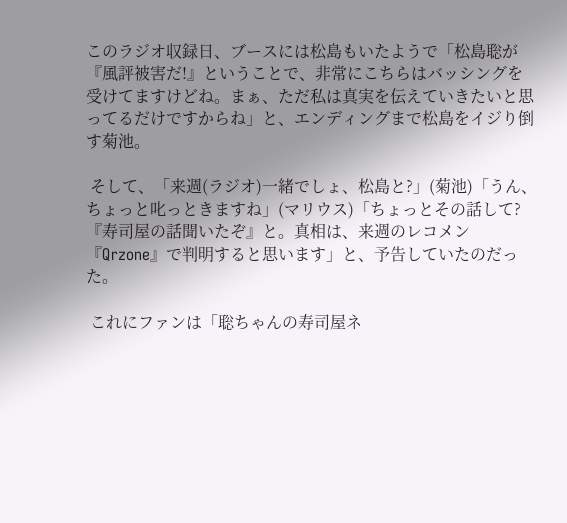このラジオ収録日、ブースには松島もいたようで「松島聡が『風評被害だ!』ということで、非常にこちらはバッシングを受けてますけどね。まぁ、ただ私は真実を伝えていきたいと思ってるだけですからね」と、エンディングまで松島をイジり倒す菊池。

 そして、「来週(ラジオ)一緒でしょ、松島と?」(菊池)「うん、ちょっと叱っときますね」(マリウス)「ちょっとその話して? 『寿司屋の話聞いたぞ』と。真相は、来週のレコメン『Qrzone』で判明すると思います」と、予告していたのだった。

 これにファンは「聡ちゃんの寿司屋ネ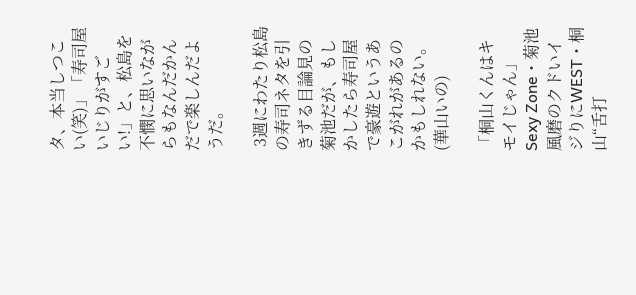タ、本当しつこい(笑)」「寿司屋いじりがすごい!」と、松島を不憫に思いながらもなんだかんだで楽しんだようだ。

 3週にわたり松島の寿司ネタを引きずる目論見の菊池だが、もしかしたら寿司屋で豪遊というあこがれがあるのかもしれない。
(華山いの)

「桐山くんはキモイじゃん」Sexy Zone・菊池風磨のクドいイジりにWEST・桐山“舌打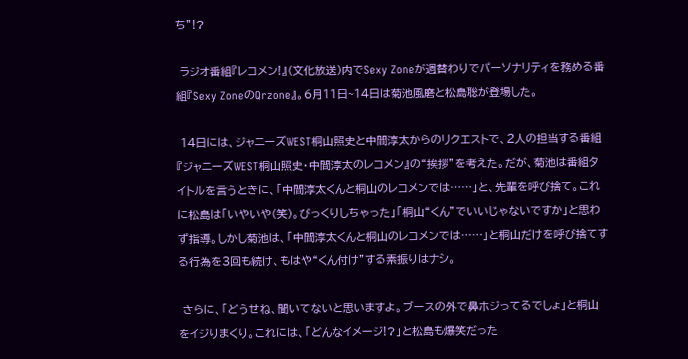ち”!?

 ラジオ番組『レコメン!』(文化放送)内でSexy Zoneが週替わりでパーソナリティを務める番組『Sexy ZoneのQrzone』。6月11日~14日は菊池風磨と松島聡が登場した。

 14日には、ジャニーズWEST桐山照史と中間淳太からのリクエストで、2人の担当する番組『ジャニーズWEST桐山照史・中間淳太のレコメン』の“挨拶”を考えた。だが、菊池は番組タイトルを言うときに、「中間淳太くんと桐山のレコメンでは……」と、先輩を呼び捨て。これに松島は「いやいや(笑)。びっくりしちゃった」「桐山“くん”でいいじゃないですか」と思わず指導。しかし菊池は、「中間淳太くんと桐山のレコメンでは……」と桐山だけを呼び捨てする行為を3回も続け、もはや“くん付け”する素振りはナシ。

 さらに、「どうせね、聞いてないと思いますよ。ブースの外で鼻ホジってるでしょ」と桐山をイジりまくり。これには、「どんなイメージ!?」と松島も爆笑だった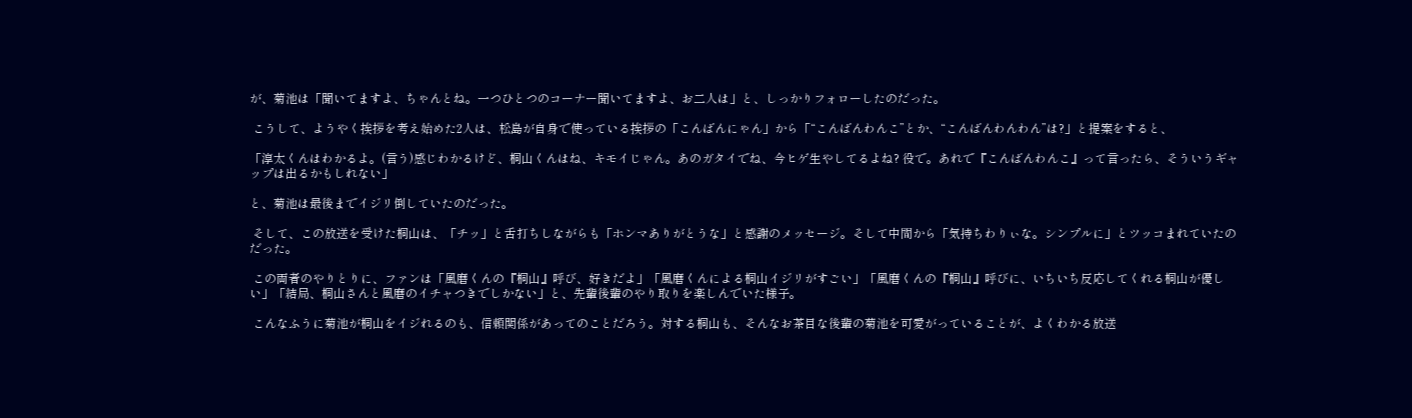が、菊池は「聞いてますよ、ちゃんとね。一つひとつのコーナー聞いてますよ、お二人は」と、しっかりフォローしたのだった。

 こうして、ようやく挨拶を考え始めた2人は、松島が自身で使っている挨拶の「こんばんにゃん」から「“こんばんわんこ”とか、“こんばんわんわん”は?」と提案をすると、

「淳太くんはわかるよ。(言う)感じわかるけど、桐山くんはね、キモイじゃん。あのガタイでね、今ヒゲ生やしてるよね? 役で。あれで『こんばんわんこ』って言ったら、そういうギャップは出るかもしれない」

と、菊池は最後までイジリ倒していたのだった。

 そして、この放送を受けた桐山は、「チッ」と舌打ちしながらも「ホンマありがとうな」と感謝のメッセージ。そして中間から「気持ちわりぃな。シンプルに」とツッコまれていたのだった。

 この両者のやりとりに、ファンは「風磨くんの『桐山』呼び、好きだよ」「風磨くんによる桐山イジリがすごい」「風磨くんの『桐山』呼びに、いちいち反応してくれる桐山が優しい」「結局、桐山さんと風磨のイチャつきでしかない」と、先輩後輩のやり取りを楽しんでいた様子。

 こんなふうに菊池が桐山をイジれるのも、信頼関係があってのことだろう。対する桐山も、そんなお茶目な後輩の菊池を可愛がっていることが、よくわかる放送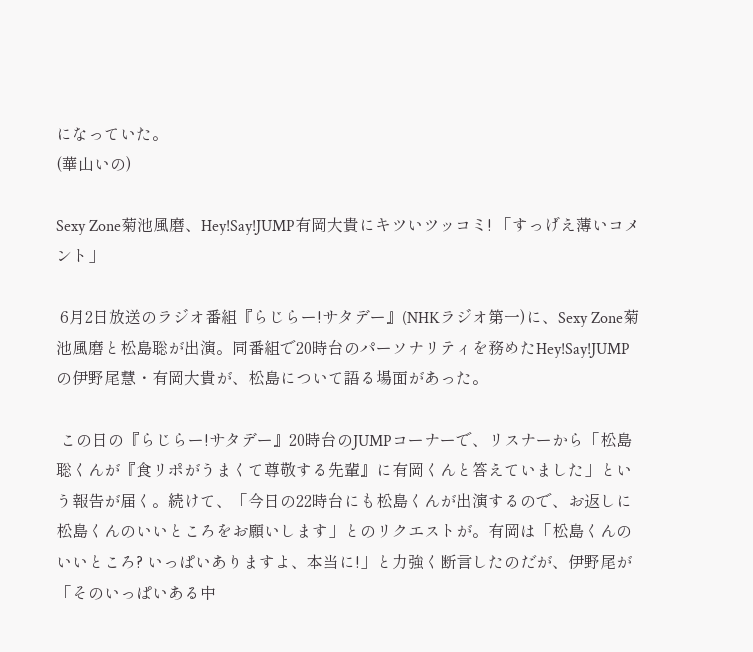になっていた。
(華山いの)

Sexy Zone菊池風磨、Hey!Say!JUMP有岡大貴にキツいツッコミ! 「すっげえ薄いコメント」

 6月2日放送のラジオ番組『らじらー!サタデー』(NHKラジオ第一)に、Sexy Zone菊池風磨と松島聡が出演。同番組で20時台のパーソナリティを務めたHey!Say!JUMPの伊野尾慧・有岡大貴が、松島について語る場面があった。

 この日の『らじらー!サタデー』20時台のJUMPコーナーで、リスナーから「松島聡くんが『食リポがうまくて尊敬する先輩』に有岡くんと答えていました」という報告が届く。続けて、「今日の22時台にも松島くんが出演するので、お返しに松島くんのいいところをお願いします」とのリクエストが。有岡は「松島くんのいいところ? いっぱいありますよ、本当に!」と力強く断言したのだが、伊野尾が「そのいっぱいある中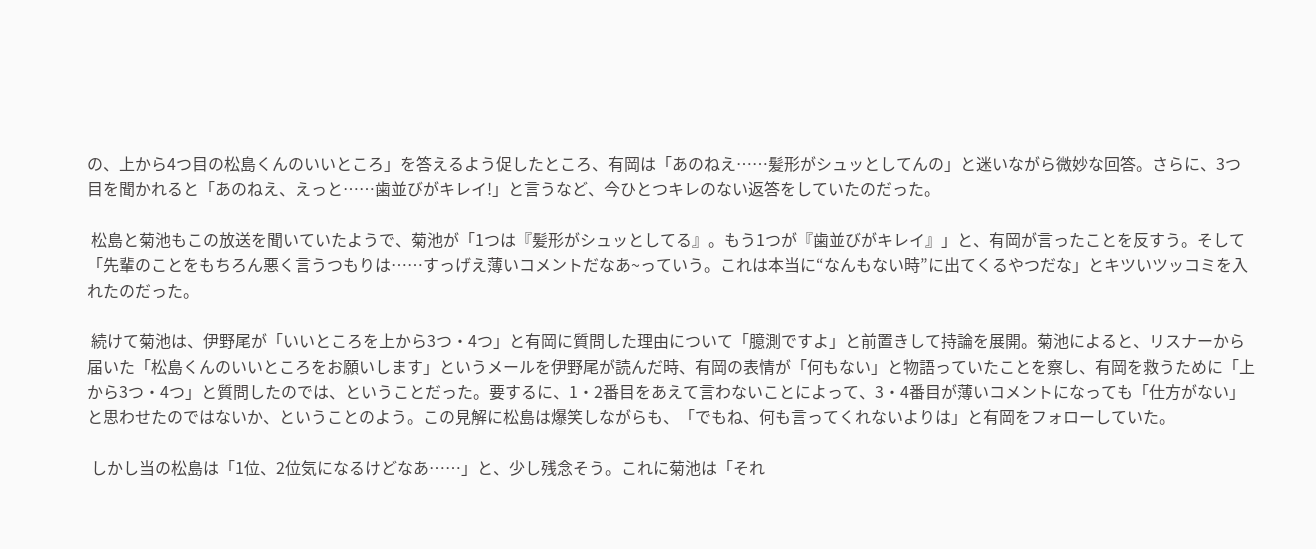の、上から4つ目の松島くんのいいところ」を答えるよう促したところ、有岡は「あのねえ……髪形がシュッとしてんの」と迷いながら微妙な回答。さらに、3つ目を聞かれると「あのねえ、えっと……歯並びがキレイ!」と言うなど、今ひとつキレのない返答をしていたのだった。

 松島と菊池もこの放送を聞いていたようで、菊池が「1つは『髪形がシュッとしてる』。もう1つが『歯並びがキレイ』」と、有岡が言ったことを反すう。そして「先輩のことをもちろん悪く言うつもりは……すっげえ薄いコメントだなあ~っていう。これは本当に“なんもない時”に出てくるやつだな」とキツいツッコミを入れたのだった。

 続けて菊池は、伊野尾が「いいところを上から3つ・4つ」と有岡に質問した理由について「臆測ですよ」と前置きして持論を展開。菊池によると、リスナーから届いた「松島くんのいいところをお願いします」というメールを伊野尾が読んだ時、有岡の表情が「何もない」と物語っていたことを察し、有岡を救うために「上から3つ・4つ」と質問したのでは、ということだった。要するに、1・2番目をあえて言わないことによって、3・4番目が薄いコメントになっても「仕方がない」と思わせたのではないか、ということのよう。この見解に松島は爆笑しながらも、「でもね、何も言ってくれないよりは」と有岡をフォローしていた。

 しかし当の松島は「1位、2位気になるけどなあ……」と、少し残念そう。これに菊池は「それ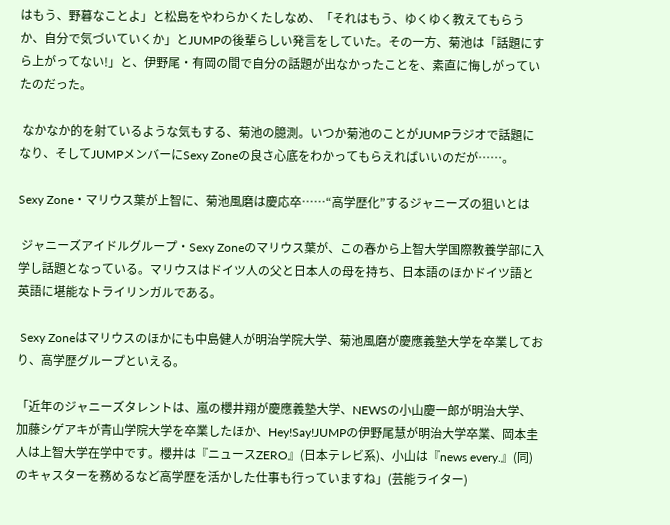はもう、野暮なことよ」と松島をやわらかくたしなめ、「それはもう、ゆくゆく教えてもらうか、自分で気づいていくか」とJUMPの後輩らしい発言をしていた。その一方、菊池は「話題にすら上がってない!」と、伊野尾・有岡の間で自分の話題が出なかったことを、素直に悔しがっていたのだった。

 なかなか的を射ているような気もする、菊池の臆測。いつか菊池のことがJUMPラジオで話題になり、そしてJUMPメンバーにSexy Zoneの良さ心底をわかってもらえればいいのだが……。

Sexy Zone・マリウス葉が上智に、菊池風磨は慶応卒……“高学歴化”するジャニーズの狙いとは

 ジャニーズアイドルグループ・Sexy Zoneのマリウス葉が、この春から上智大学国際教養学部に入学し話題となっている。マリウスはドイツ人の父と日本人の母を持ち、日本語のほかドイツ語と英語に堪能なトライリンガルである。

 Sexy Zoneはマリウスのほかにも中島健人が明治学院大学、菊池風磨が慶應義塾大学を卒業しており、高学歴グループといえる。

「近年のジャニーズタレントは、嵐の櫻井翔が慶應義塾大学、NEWSの小山慶一郎が明治大学、加藤シゲアキが青山学院大学を卒業したほか、Hey!Say!JUMPの伊野尾慧が明治大学卒業、岡本圭人は上智大学在学中です。櫻井は『ニュースZERO』(日本テレビ系)、小山は『news every.』(同)のキャスターを務めるなど高学歴を活かした仕事も行っていますね」(芸能ライター)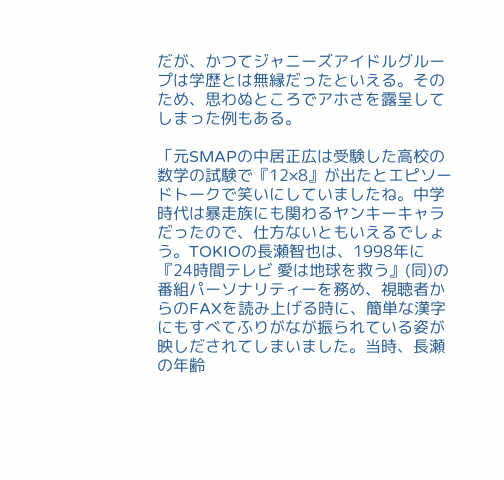だが、かつてジャニーズアイドルグループは学歴とは無縁だったといえる。そのため、思わぬところでアホさを露呈してしまった例もある。

「元SMAPの中居正広は受験した高校の数学の試験で『12×8』が出たとエピソードトークで笑いにしていましたね。中学時代は暴走族にも関わるヤンキーキャラだったので、仕方ないともいえるでしょう。TOKIOの長瀬智也は、1998年に『24時間テレビ 愛は地球を救う』(同)の番組パーソナリティーを務め、視聴者からのFAXを読み上げる時に、簡単な漢字にもすべてふりがなが振られている姿が映しだされてしまいました。当時、長瀬の年齢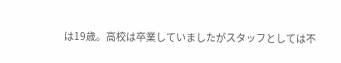は19歳。高校は卒業していましたがスタッフとしては不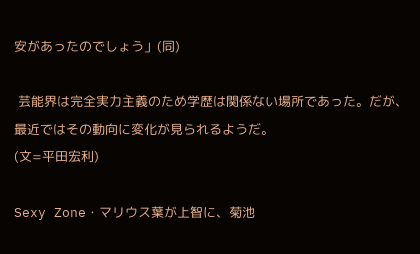安があったのでしょう」(同)

 芸能界は完全実力主義のため学歴は関係ない場所であった。だが、最近ではその動向に変化が見られるようだ。
(文=平田宏利)

Sexy Zone・マリウス葉が上智に、菊池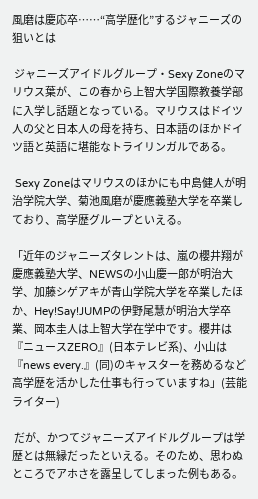風磨は慶応卒……“高学歴化”するジャニーズの狙いとは

 ジャニーズアイドルグループ・Sexy Zoneのマリウス葉が、この春から上智大学国際教養学部に入学し話題となっている。マリウスはドイツ人の父と日本人の母を持ち、日本語のほかドイツ語と英語に堪能なトライリンガルである。

 Sexy Zoneはマリウスのほかにも中島健人が明治学院大学、菊池風磨が慶應義塾大学を卒業しており、高学歴グループといえる。

「近年のジャニーズタレントは、嵐の櫻井翔が慶應義塾大学、NEWSの小山慶一郎が明治大学、加藤シゲアキが青山学院大学を卒業したほか、Hey!Say!JUMPの伊野尾慧が明治大学卒業、岡本圭人は上智大学在学中です。櫻井は『ニュースZERO』(日本テレビ系)、小山は『news every.』(同)のキャスターを務めるなど高学歴を活かした仕事も行っていますね」(芸能ライター)

 だが、かつてジャニーズアイドルグループは学歴とは無縁だったといえる。そのため、思わぬところでアホさを露呈してしまった例もある。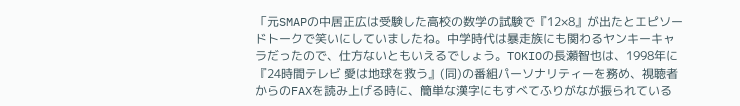「元SMAPの中居正広は受験した高校の数学の試験で『12×8』が出たとエピソードトークで笑いにしていましたね。中学時代は暴走族にも関わるヤンキーキャラだったので、仕方ないともいえるでしょう。TOKIOの長瀬智也は、1998年に『24時間テレビ 愛は地球を救う』(同)の番組パーソナリティーを務め、視聴者からのFAXを読み上げる時に、簡単な漢字にもすべてふりがなが振られている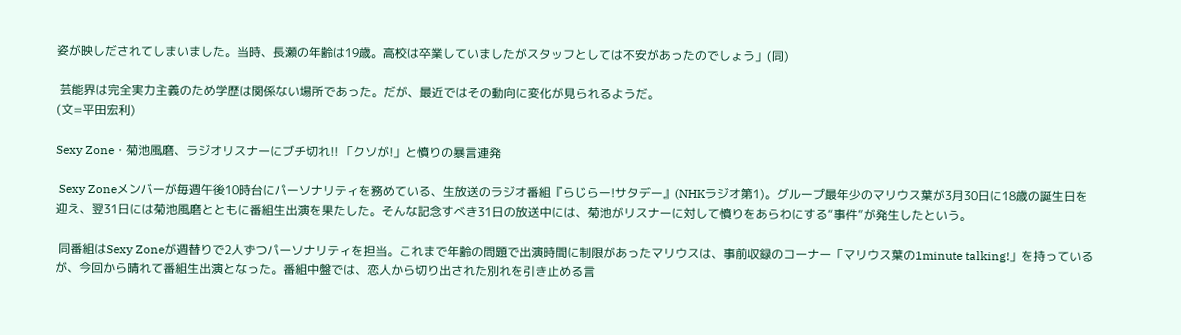姿が映しだされてしまいました。当時、長瀬の年齢は19歳。高校は卒業していましたがスタッフとしては不安があったのでしょう」(同)

 芸能界は完全実力主義のため学歴は関係ない場所であった。だが、最近ではその動向に変化が見られるようだ。
(文=平田宏利)

Sexy Zone・菊池風磨、ラジオリスナーにブチ切れ!! 「クソが!」と憤りの暴言連発

 Sexy Zoneメンバーが毎週午後10時台にパーソナリティを務めている、生放送のラジオ番組『らじらー!サタデー』(NHKラジオ第1)。グループ最年少のマリウス葉が3月30日に18歳の誕生日を迎え、翌31日には菊池風磨とともに番組生出演を果たした。そんな記念すべき31日の放送中には、菊池がリスナーに対して憤りをあらわにする“事件”が発生したという。

 同番組はSexy Zoneが週替りで2人ずつパーソナリティを担当。これまで年齢の問題で出演時間に制限があったマリウスは、事前収録のコーナー「マリウス葉の1minute talking!」を持っているが、今回から晴れて番組生出演となった。番組中盤では、恋人から切り出された別れを引き止める言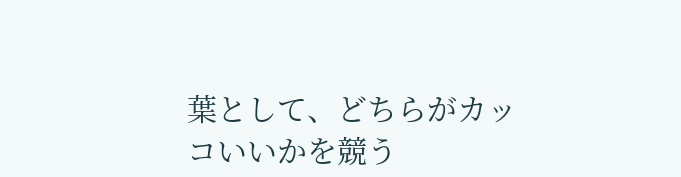葉として、どちらがカッコいいかを競う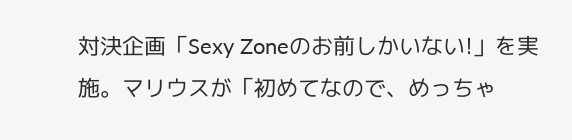対決企画「Sexy Zoneのお前しかいない!」を実施。マリウスが「初めてなので、めっちゃ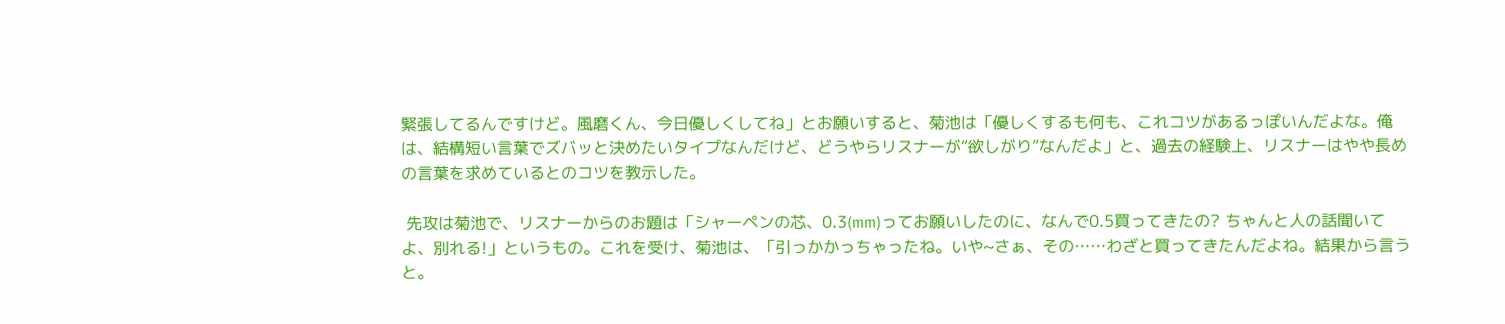緊張してるんですけど。風磨くん、今日優しくしてね」とお願いすると、菊池は「優しくするも何も、これコツがあるっぽいんだよな。俺は、結構短い言葉でズバッと決めたいタイプなんだけど、どうやらリスナーが“欲しがり”なんだよ」と、過去の経験上、リスナーはやや長めの言葉を求めているとのコツを教示した。

 先攻は菊池で、リスナーからのお題は「シャーペンの芯、0.3(mm)ってお願いしたのに、なんで0.5買ってきたの? ちゃんと人の話聞いてよ、別れる!」というもの。これを受け、菊池は、「引っかかっちゃったね。いや~さぁ、その……わざと買ってきたんだよね。結果から言うと。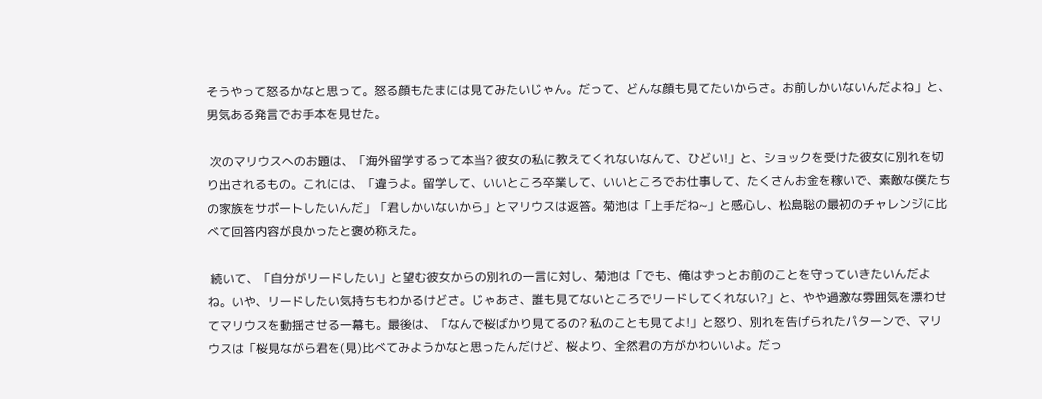そうやって怒るかなと思って。怒る顔もたまには見てみたいじゃん。だって、どんな顔も見てたいからさ。お前しかいないんだよね」と、男気ある発言でお手本を見せた。

 次のマリウスへのお題は、「海外留学するって本当? 彼女の私に教えてくれないなんて、ひどい!」と、ショックを受けた彼女に別れを切り出されるもの。これには、「違うよ。留学して、いいところ卒業して、いいところでお仕事して、たくさんお金を稼いで、素敵な僕たちの家族をサポートしたいんだ」「君しかいないから」とマリウスは返答。菊池は「上手だね~」と感心し、松島聡の最初のチャレンジに比べて回答内容が良かったと褒め称えた。

 続いて、「自分がリードしたい」と望む彼女からの別れの一言に対し、菊池は「でも、俺はずっとお前のことを守っていきたいんだよね。いや、リードしたい気持ちもわかるけどさ。じゃあさ、誰も見てないところでリードしてくれない?」と、やや過激な雰囲気を漂わせてマリウスを動揺させる一幕も。最後は、「なんで桜ばかり見てるの? 私のことも見てよ!」と怒り、別れを告げられたパターンで、マリウスは「桜見ながら君を(見)比べてみようかなと思ったんだけど、桜より、全然君の方がかわいいよ。だっ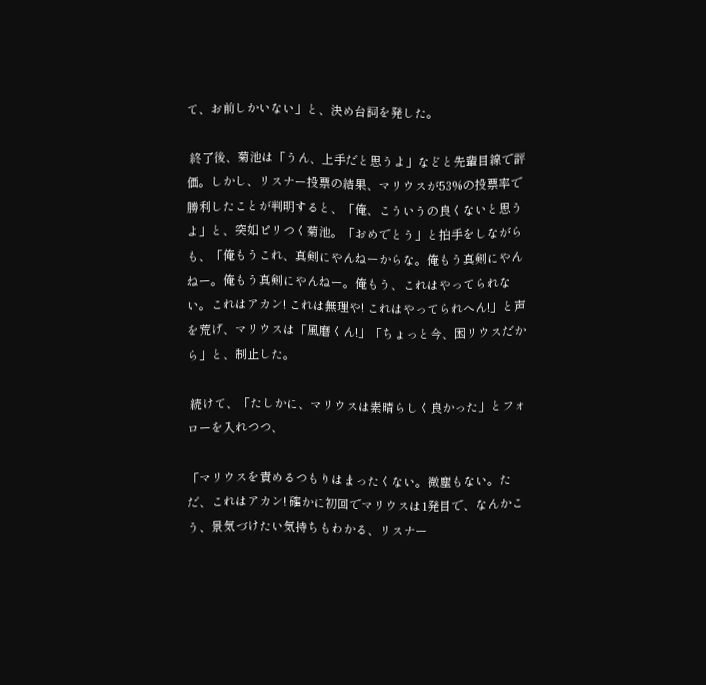て、お前しかいない」と、決め台詞を発した。

 終了後、菊池は「うん、上手だと思うよ」などと先輩目線で評価。しかし、リスナー投票の結果、マリウスが53%の投票率で勝利したことが判明すると、「俺、こういうの良くないと思うよ」と、突如ピリつく菊池。「おめでとう」と拍手をしながらも、「俺もうこれ、真剣にやんねーからな。俺もう真剣にやんねー。俺もう真剣にやんねー。俺もう、これはやってられない。これはアカン! これは無理や! これはやってられへん!」と声を荒げ、マリウスは「風磨くん!」「ちょっと今、困リウスだから」と、制止した。

 続けて、「たしかに、マリウスは素晴らしく良かった」とフォローを入れつつ、

「マリウスを責めるつもりはまったくない。微塵もない。ただ、これはアカン! 確かに初回でマリウスは1発目で、なんかこう、景気づけたい気持ちもわかる、リスナー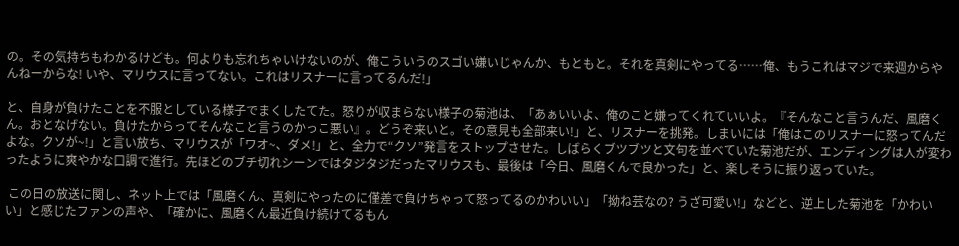の。その気持ちもわかるけども。何よりも忘れちゃいけないのが、俺こういうのスゴい嫌いじゃんか、もともと。それを真剣にやってる……俺、もうこれはマジで来週からやんねーからな! いや、マリウスに言ってない。これはリスナーに言ってるんだ!」

と、自身が負けたことを不服としている様子でまくしたてた。怒りが収まらない様子の菊池は、「あぁいいよ、俺のこと嫌ってくれていいよ。『そんなこと言うんだ、風磨くん。おとなげない。負けたからってそんなこと言うのかっこ悪い』。どうぞ来いと。その意見も全部来い!」と、リスナーを挑発。しまいには「俺はこのリスナーに怒ってんだよな。クソが~!」と言い放ち、マリウスが「ワオ~、ダメ!」と、全力で“クソ”発言をストップさせた。しばらくブツブツと文句を並べていた菊池だが、エンディングは人が変わったように爽やかな口調で進行。先ほどのブチ切れシーンではタジタジだったマリウスも、最後は「今日、風磨くんで良かった」と、楽しそうに振り返っていた。

 この日の放送に関し、ネット上では「風磨くん、真剣にやったのに僅差で負けちゃって怒ってるのかわいい」「拗ね芸なの? うざ可愛い!」などと、逆上した菊池を「かわいい」と感じたファンの声や、「確かに、風磨くん最近負け続けてるもん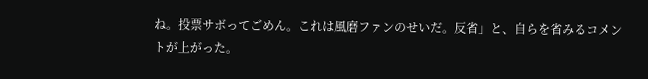ね。投票サボってごめん。これは風磨ファンのせいだ。反省」と、自らを省みるコメントが上がった。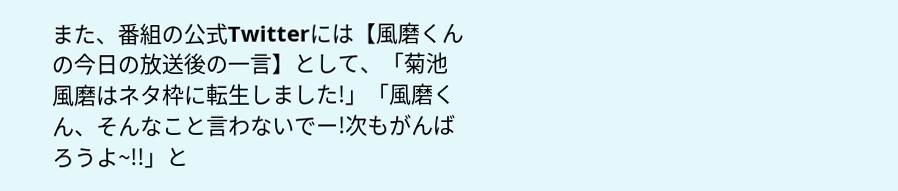また、番組の公式Twitterには【風磨くんの今日の放送後の一言】として、「菊池風磨はネタ枠に転生しました!」「風磨くん、そんなこと言わないでー!次もがんばろうよ~!!」と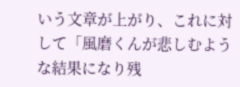いう文章が上がり、これに対して「風磨くんが悲しむような結果になり残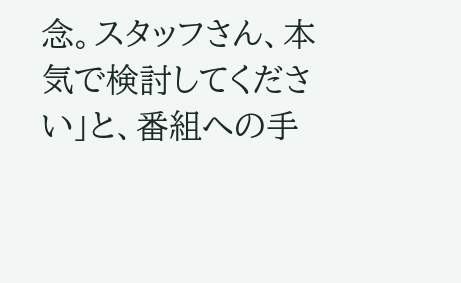念。スタッフさん、本気で検討してください」と、番組への手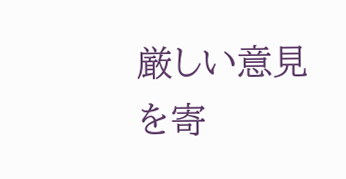厳しい意見を寄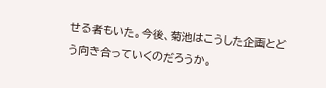せる者もいた。今後、菊池はこうした企画とどう向き合っていくのだろうか。